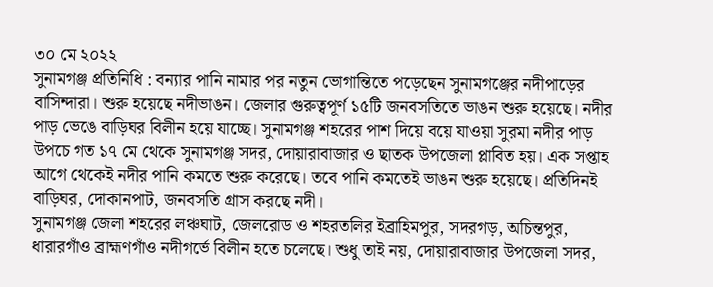৩০ মে ২০২২
সুনামগঞ্জ প্রতিনিধি : বন্যার পানি নামার পর নতুন ভোগান্তিতে পড়েছেন সুনামগঞ্জের নদীপাড়ের বাসিন্দারা। শুরু হয়েছে নদীভাঙন। জেলার গুরুত্বপূর্ণ ১৫টি জনবসতিতে ভাঙন শুরু হয়েছে। নদীর পাড় ভেঙে বাড়িঘর বিলীন হয়ে যাচ্ছে। সুনামগঞ্জ শহরের পাশ দিয়ে বয়ে যাওয়া সুরমা নদীর পাড় উপচে গত ১৭ মে থেকে সুনামগঞ্জ সদর, দোয়ারাবাজার ও ছাতক উপজেলা প্লাবিত হয়। এক সপ্তাহ আগে থেকেই নদীর পানি কমতে শুরু করেছে। তবে পানি কমতেই ভাঙন শুরু হয়েছে। প্রতিদিনই বাড়িঘর, দোকানপাট, জনবসতি গ্রাস করছে নদী।
সুনামগঞ্জ জেলা শহরের লঞ্চঘাট, জেলরোড ও শহরতলির ইব্রাহিমপুর, সদরগড়, অচিন্তপুর, ধারারগাঁও ব্রাহ্মণগাঁও নদীগর্ভে বিলীন হতে চলেছে। শুধু তাই নয়, দোয়ারাবাজার উপজেলা সদর,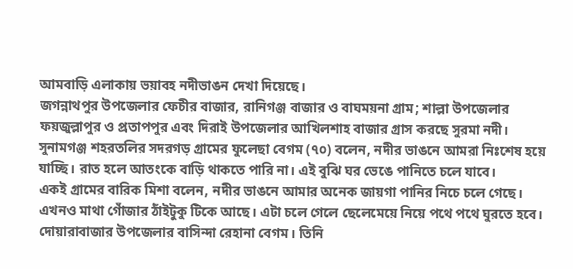আমবাড়ি এলাকায় ভয়াবহ নদীভাঙন দেখা দিয়েছে।
জগন্নাথপুর উপজেলার ফেচীর বাজার, রানিগঞ্জ বাজার ও বাঘময়না গ্রাম; শাল্লা উপজেলার ফয়জুল্লাপুর ও প্রতাপপুর এবং দিরাই উপজেলার আখিলশাহ বাজার গ্রাস করছে সুরমা নদী।
সুনামগঞ্জ শহরতলির সদরগড় গ্রামের ফুলেছা বেগম (৭০) বলেন, নদীর ভাঙনে আমরা নিঃশেষ হয়ে যাচ্ছি। রাত হলে আতংকে বাড়ি থাকতে পারি না। এই বুঝি ঘর ভেঙে পানিতে চলে যাবে।
একই গ্রামের বারিক মিশা বলেন, নদীর ভাঙনে আমার অনেক জায়গা পানির নিচে চলে গেছে। এখনও মাথা গোঁজার ঠাঁইটুকু টিকে আছে। এটা চলে গেলে ছেলেমেয়ে নিয়ে পথে পথে ঘুরতে হবে।
দোয়ারাবাজার উপজেলার বাসিন্দা রেহানা বেগম। তিনি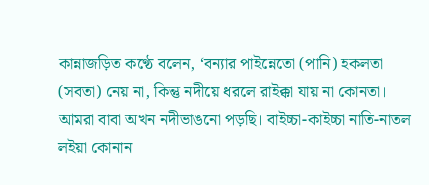কান্নাজড়িত কণ্ঠে বলেন, ‘বন্যার পাইন্নেতো (পানি) হকলতা (সবতা) নেয় না, কিন্তু নদীয়ে ধরলে রাইক্কা যায় না কোনতা। আমরা বাবা অখন নদীভাঙনো পড়ছি। বাইচ্চা-কাইচ্চা নাতি-নাতল লইয়া কোনান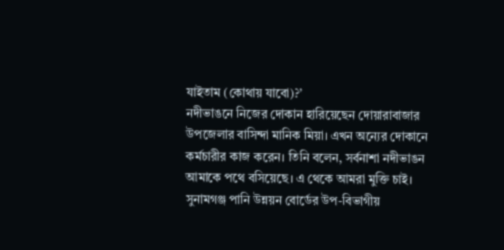যাইতাম (কোথায় যাবো)?’
নদীভাঙনে নিজের দোকান হারিয়েছেন দোয়ারাবাজার উপজেলার বাসিন্দা মানিক মিয়া। এখন অন্যের দোকানে কর্মচারীর কাজ করেন। তিনি বলেন, সর্বনাশা নদীভাঙন আমাকে পথে বসিয়েছে। এ থেকে আমরা মুক্তি চাই।
সুনামগঞ্জ পানি উন্নয়ন বোর্ডের উপ-বিভাগীয়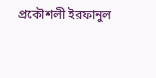প্রকৌশলী ইরফানুল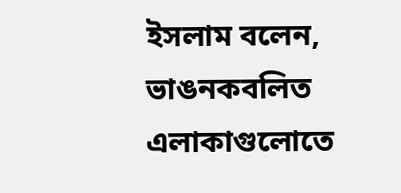ইসলাম বলেন, ভাঙনকবলিত এলাকাগুলোতে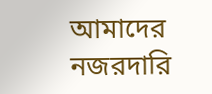আমাদের নজরদারি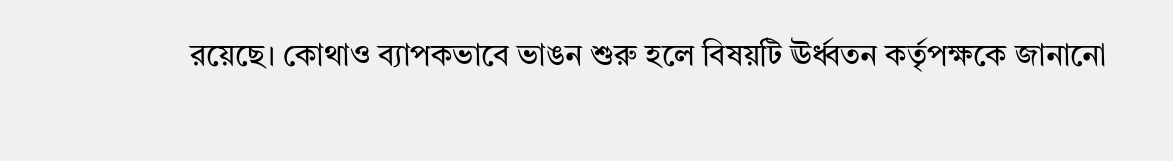রয়েছে। কোথাও ব্যাপকভাবে ভাঙন শুরু হলে বিষয়টি ঊর্ধ্বতন কর্তৃপক্ষকে জানানো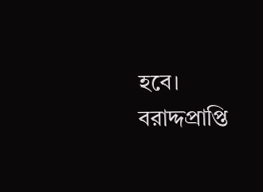হবে। বরাদ্দপ্রাপ্তি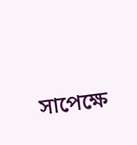সাপেক্ষে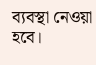ব্যবস্থা নেওয়া হবে।